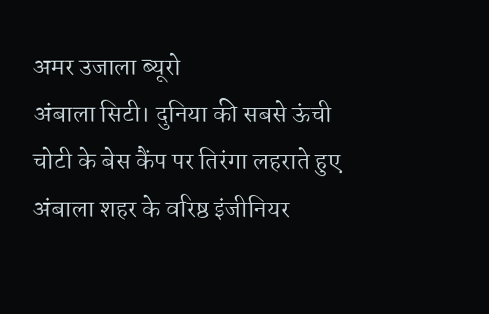अमर उजाला ब्यूरो
अंबाला सिटी। दुनिया की सबसे ऊंची चोटी के बेस कैंप पर तिरंगा लहराते हुए अंबाला शहर के वरिष्ठ इंजीनियर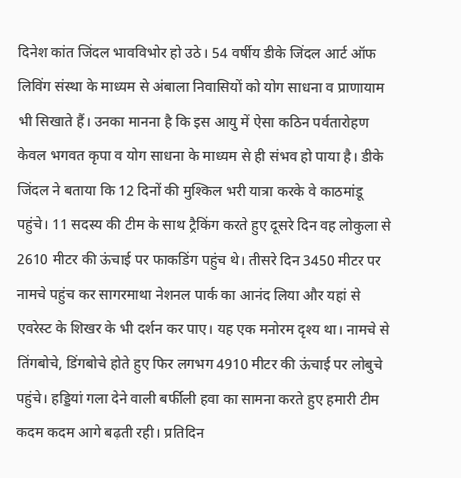दिनेश कांत जिंदल भावविभोर हो उठे। 54 वर्षीय डीके जिंदल आर्ट ऑफ लिविंग संस्था के माध्यम से अंबाला निवासियों को योग साधना व प्राणायाम भी सिखाते हैं। उनका मानना है कि इस आयु में ऐसा कठिन पर्वतारोहण केवल भगवत कृपा व योग साधना के माध्यम से ही संभव हो पाया है। डीके जिंदल ने बताया कि 12 दिनों की मुश्किल भरी यात्रा करके वे काठमांडू पहुंचे। 11 सदस्य की टीम के साथ ट्रैकिंग करते हुए दूसरे दिन वह लोकुला से 2610 मीटर की ऊंचाई पर फाकडिंग पहुंच थे। तीसरे दिन 3450 मीटर पर नामचे पहुंच कर सागरमाथा नेशनल पार्क का आनंद लिया और यहां से एवरेस्ट के शिखर के भी दर्शन कर पाए। यह एक मनोरम दृश्य था। नामचे से तिंगबोचे, डिंगबोचे होते हुए फिर लगभग 4910 मीटर की ऊंचाई पर लोबुचे पहुंचे। हड्डियां गला देने वाली बर्फीली हवा का सामना करते हुए हमारी टीम कदम कदम आगे बढ़ती रही। प्रतिदिन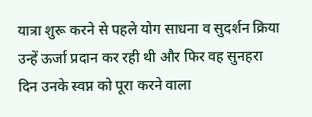यात्रा शुरू करने से पहले योग साधना व सुदर्शन क्रिया उन्हें ऊर्जा प्रदान कर रही थी और फिर वह सुनहरा दिन उनके स्वप्न को पूरा करने वाला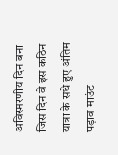अविस्मरणीय दिन बना जिस दिन वे इस कठिन यात्रा के सधे हुए अंतिम पड़ाव माउंट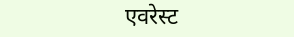एवरेस्ट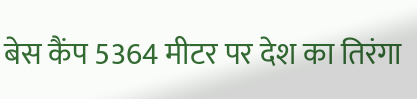बेस कैंप 5364 मीटर पर देश का तिरंगा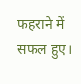फहराने में सफल हुए।